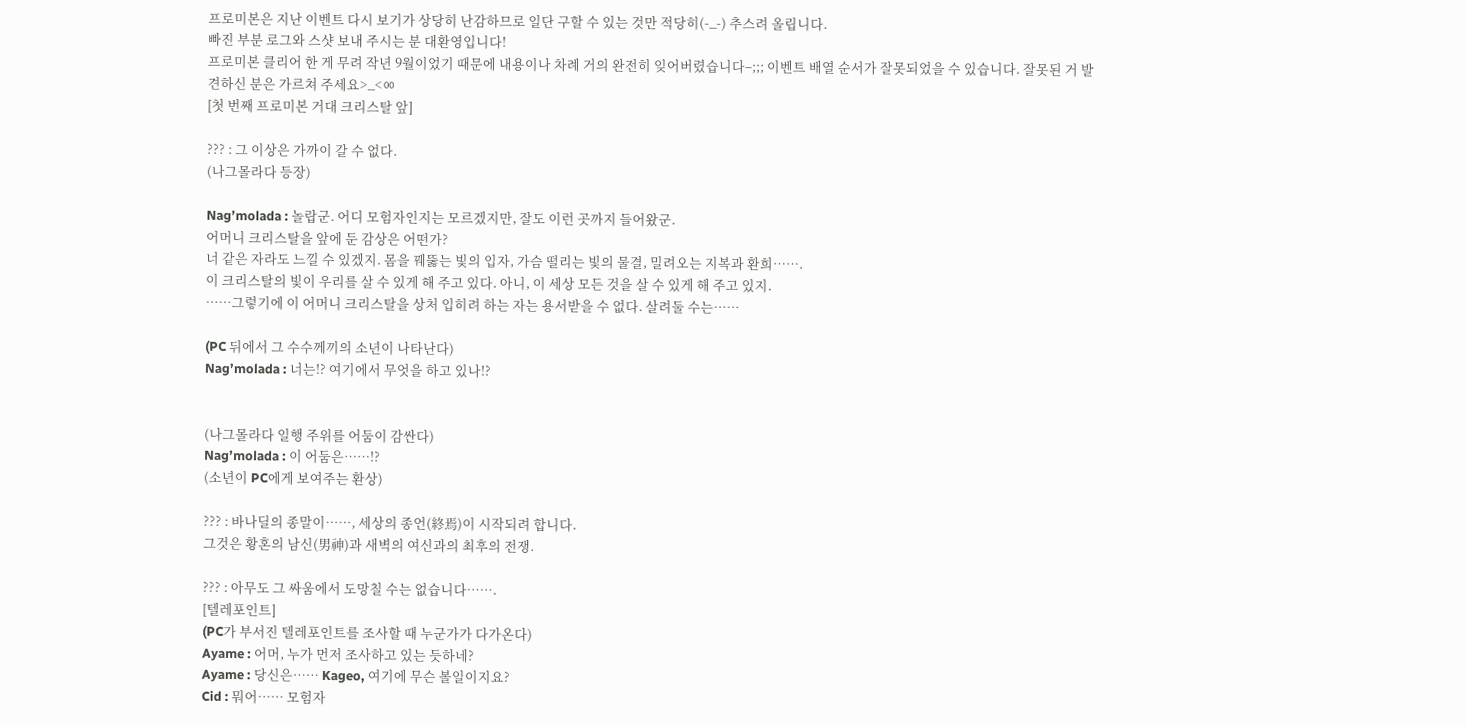프로미본은 지난 이벤트 다시 보기가 상당히 난감하므로 일단 구할 수 있는 것만 적당히(-_-) 추스려 올립니다.
빠진 부분 로그와 스샷 보내 주시는 분 대환영입니다!
프로미본 클리어 한 게 무려 작년 9월이었기 때문에 내용이나 차례 거의 완전히 잊어버렸습니다–;;; 이벤트 배열 순서가 잘못되었을 수 있습니다. 잘못된 거 발견하신 분은 가르쳐 주세요>_<ㆀ
[첫 번째 프로미본 거대 크리스탈 앞]

??? : 그 이상은 가까이 갈 수 없다.
(나그몰라다 등장)

Nag’molada : 놀랍군. 어디 모험자인지는 모르겠지만, 잘도 이런 곳까지 들어왔군.
어머니 크리스탈을 앞에 둔 감상은 어떤가?
너 같은 자라도 느낄 수 있겠지. 몸을 꿰뚫는 빛의 입자, 가슴 떨리는 빛의 물결, 밀려오는 지복과 환희…….
이 크리스탈의 빛이 우리를 살 수 있게 해 주고 있다. 아니, 이 세상 모든 것을 살 수 있게 해 주고 있지.
……그렇기에 이 어머니 크리스탈을 상처 입히려 하는 자는 용서받을 수 없다. 살려둘 수는……

(PC 뒤에서 그 수수께끼의 소년이 나타난다)
Nag’molada : 너는!? 여기에서 무엇을 하고 있나!?


(나그몰라다 일행 주위를 어둠이 감싼다)
Nag’molada : 이 어둠은……!?
(소년이 PC에게 보여주는 환상)

??? : 바나딜의 종말이……, 세상의 종언(終焉)이 시작되려 합니다.
그것은 황혼의 남신(男神)과 새벽의 여신과의 최후의 전쟁.

??? : 아무도 그 싸움에서 도망칠 수는 없습니다…….
[텔레포인트]
(PC가 부서진 텔레포인트를 조사할 때 누군가가 다가온다)
Ayame : 어머, 누가 먼저 조사하고 있는 듯하네?
Ayame : 당신은…… Kageo, 여기에 무슨 볼일이지요?
Cid : 뭐어…… 모험자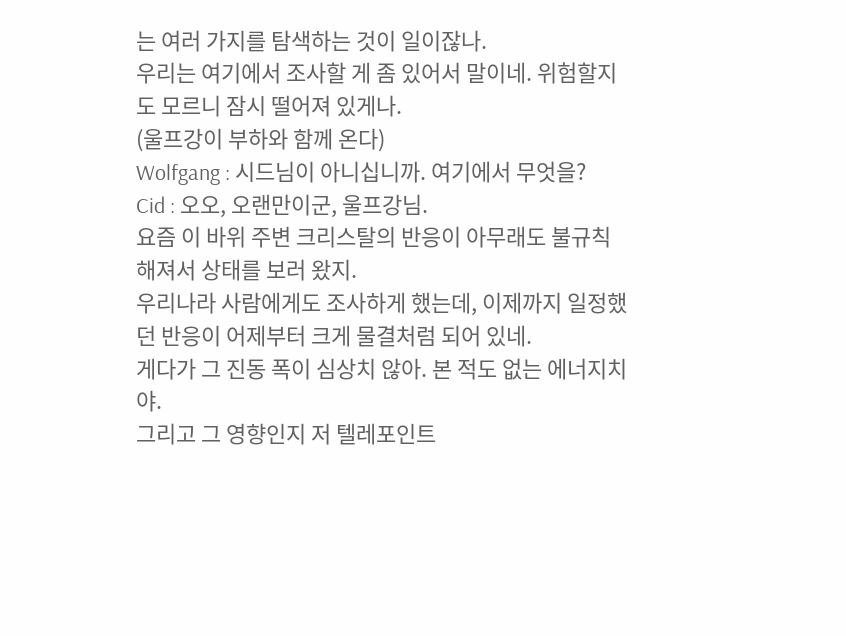는 여러 가지를 탐색하는 것이 일이잖나.
우리는 여기에서 조사할 게 좀 있어서 말이네. 위험할지도 모르니 잠시 떨어져 있게나.
(울프강이 부하와 함께 온다)
Wolfgang : 시드님이 아니십니까. 여기에서 무엇을?
Cid : 오오, 오랜만이군, 울프강님.
요즘 이 바위 주변 크리스탈의 반응이 아무래도 불규칙해져서 상태를 보러 왔지.
우리나라 사람에게도 조사하게 했는데, 이제까지 일정했던 반응이 어제부터 크게 물결처럼 되어 있네.
게다가 그 진동 폭이 심상치 않아. 본 적도 없는 에너지치야.
그리고 그 영향인지 저 텔레포인트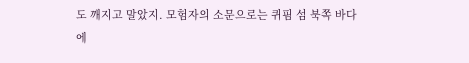도 깨지고 말았지. 모험자의 소문으로는 퀴핌 섬 북쪽 바다에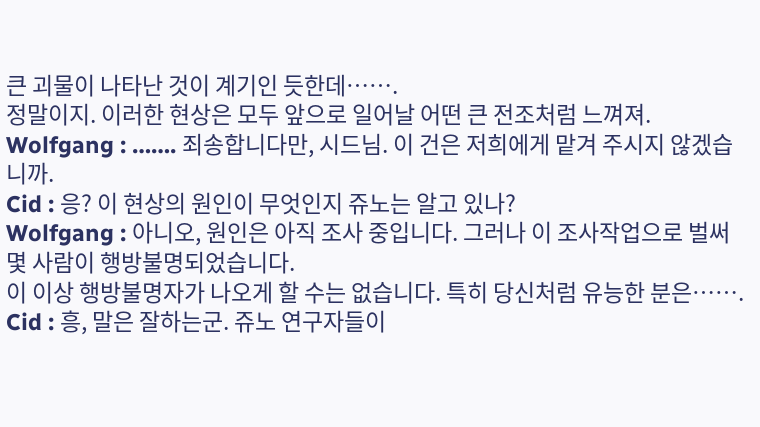큰 괴물이 나타난 것이 계기인 듯한데…….
정말이지. 이러한 현상은 모두 앞으로 일어날 어떤 큰 전조처럼 느껴져.
Wolfgang : ……. 죄송합니다만, 시드님. 이 건은 저희에게 맡겨 주시지 않겠습니까.
Cid : 응? 이 현상의 원인이 무엇인지 쥬노는 알고 있나?
Wolfgang : 아니오, 원인은 아직 조사 중입니다. 그러나 이 조사작업으로 벌써 몇 사람이 행방불명되었습니다.
이 이상 행방불명자가 나오게 할 수는 없습니다. 특히 당신처럼 유능한 분은…….
Cid : 흥, 말은 잘하는군. 쥬노 연구자들이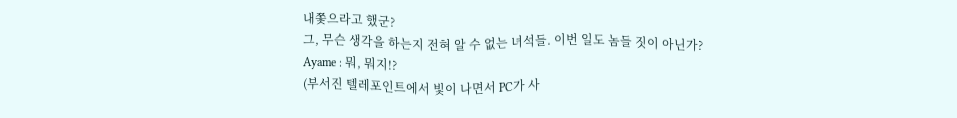내쫓으라고 했군?
그, 무슨 생각을 하는지 전혀 알 수 없는 녀석들. 이번 일도 놈들 짓이 아닌가?
Ayame : 뭐, 뭐지!?
(부서진 텔레포인트에서 빛이 나면서 PC가 사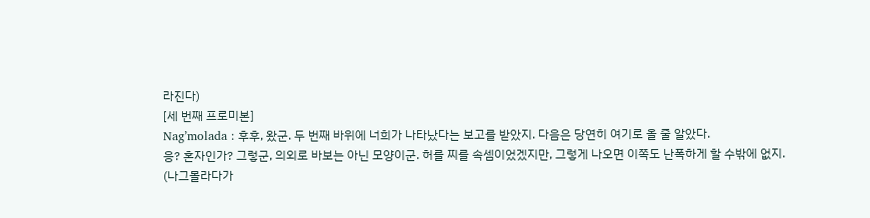라진다)
[세 번째 프로미본]
Nag’molada : 후후, 왔군. 두 번째 바위에 너희가 나타났다는 보고를 받았지. 다음은 당연히 여기로 올 줄 알았다.
응? 혼자인가? 그렇군, 의외로 바보는 아닌 모양이군. 허를 찌를 속셈이었겠지만, 그렇게 나오면 이쪽도 난폭하게 할 수밖에 없지.
(나그몰라다가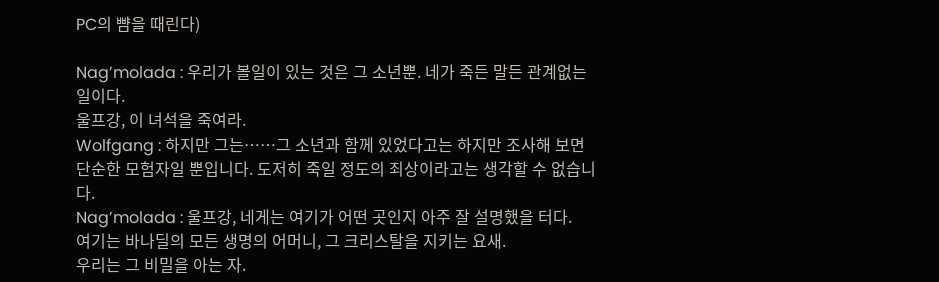PC의 뺨을 때린다)

Nag’molada : 우리가 볼일이 있는 것은 그 소년뿐. 네가 죽든 말든 관계없는 일이다.
울프강, 이 녀석을 죽여라.
Wolfgang : 하지만 그는……그 소년과 함께 있었다고는 하지만 조사해 보면 단순한 모험자일 뿐입니다. 도저히 죽일 정도의 죄상이라고는 생각할 수 없습니다.
Nag’molada : 울프강, 네게는 여기가 어떤 곳인지 아주 잘 설명했을 터다.
여기는 바나딜의 모든 생명의 어머니, 그 크리스탈을 지키는 요새.
우리는 그 비밀을 아는 자.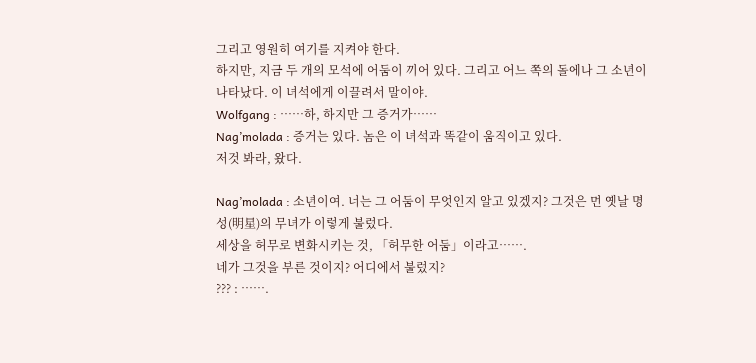그리고 영원히 여기를 지켜야 한다.
하지만, 지금 두 개의 모석에 어둠이 끼어 있다. 그리고 어느 쪽의 돌에나 그 소년이 나타났다. 이 녀석에게 이끌려서 말이야.
Wolfgang : ……하, 하지만 그 증거가……
Nag’molada : 증거는 있다. 놈은 이 녀석과 똑같이 움직이고 있다.
저것 봐라, 왔다.

Nag’molada : 소년이여. 너는 그 어둠이 무엇인지 알고 있겠지? 그것은 먼 옛날 명성(明星)의 무녀가 이렇게 불렀다.
세상을 허무로 변화시키는 것, 「허무한 어둠」이라고…….
네가 그것을 부른 것이지? 어디에서 불렀지?
??? : …….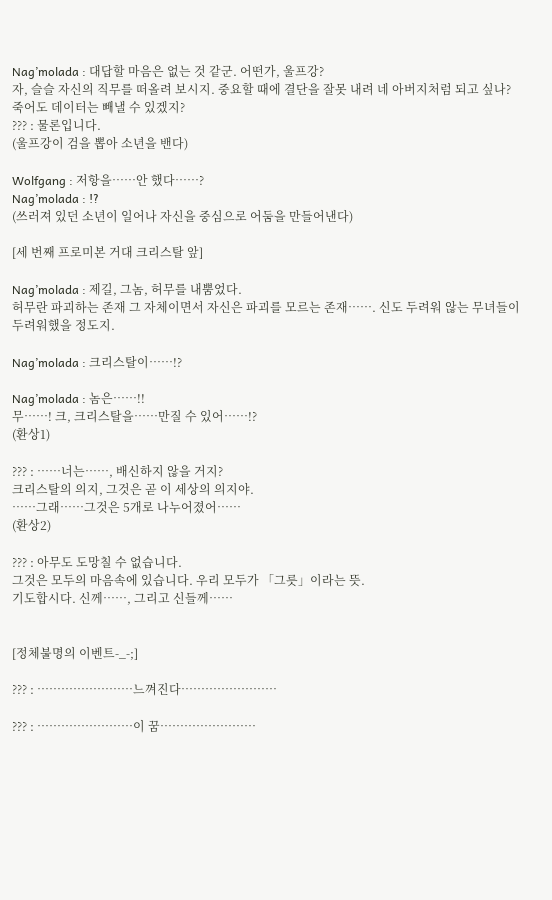Nag’molada : 대답할 마음은 없는 것 같군. 어떤가, 울프강?
자, 슬슬 자신의 직무를 떠올려 보시지. 중요할 때에 결단을 잘못 내려 네 아버지처럼 되고 싶나?
죽어도 데이터는 빼낼 수 있겠지?
??? : 물론입니다.
(울프강이 검을 뽑아 소년을 밴다)

Wolfgang : 저항을……안 했다……?
Nag’molada : !?
(쓰러져 있던 소년이 일어나 자신을 중심으로 어둠을 만들어낸다)

[세 번째 프로미본 거대 크리스탈 앞]

Nag’molada : 제길, 그놈, 허무를 내뿜었다.
허무란 파괴하는 존재 그 자체이면서 자신은 파괴를 모르는 존재……. 신도 두려워 않는 무녀들이 두려워했을 정도지.

Nag’molada : 크리스탈이……!?

Nag’molada : 놈은……!!
무……! 크, 크리스탈을……만질 수 있어……!?
(환상1)

??? : ……너는……, 배신하지 않을 거지?
크리스탈의 의지, 그것은 곧 이 세상의 의지야.
……그래……그것은 5개로 나누어졌어……
(환상2)

??? : 아무도 도망칠 수 없습니다.
그것은 모두의 마음속에 있습니다. 우리 모두가 「그릇」이라는 뜻.
기도합시다. 신께……, 그리고 신들께……


[정체불명의 이벤트-_-;]

??? : ……………………느껴진다……………………

??? : ……………………이 꿈……………………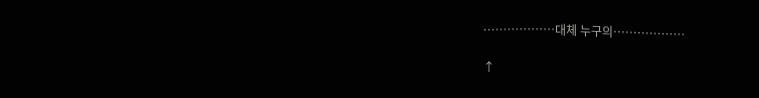………………대체 누구의………………

↑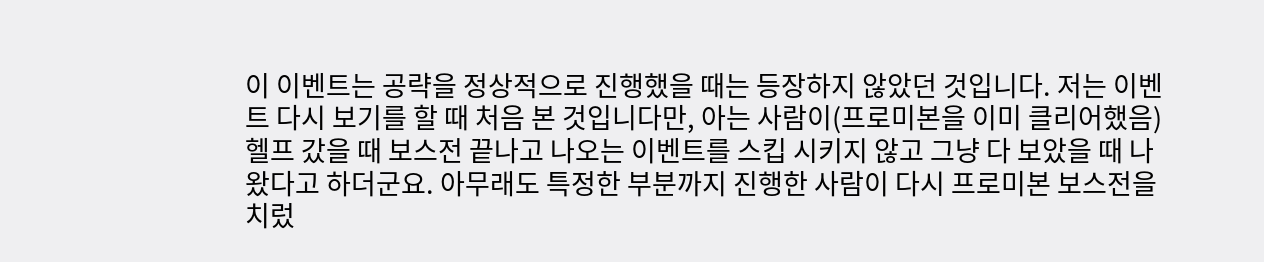이 이벤트는 공략을 정상적으로 진행했을 때는 등장하지 않았던 것입니다. 저는 이벤트 다시 보기를 할 때 처음 본 것입니다만, 아는 사람이(프로미본을 이미 클리어했음) 헬프 갔을 때 보스전 끝나고 나오는 이벤트를 스킵 시키지 않고 그냥 다 보았을 때 나왔다고 하더군요. 아무래도 특정한 부분까지 진행한 사람이 다시 프로미본 보스전을 치렀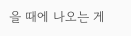을 때에 나오는 게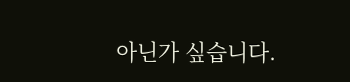아닌가 싶습니다.